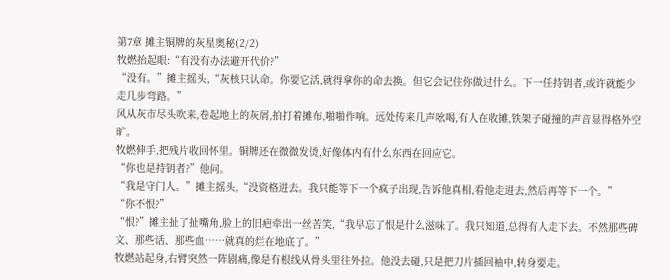第7章 摊主铜牌的灰星奥秘(2/2)
牧燃抬起眼:“有没有办法避开代价?”
“没有。”摊主摇头,“灰核只认命。你要它活,就得拿你的命去换。但它会记住你做过什么。下一任持钥者,或许就能少走几步弯路。”
风从灰市尽头吹来,卷起地上的灰屑,拍打着摊布,啪啪作响。远处传来几声吆喝,有人在收摊,铁架子碰撞的声音显得格外空旷。
牧燃伸手,把残片收回怀里。铜牌还在微微发烫,好像体内有什么东西在回应它。
“你也是持钥者?”他问。
“我是守门人。”摊主摇头,“没资格进去。我只能等下一个疯子出现,告诉他真相,看他走进去,然后再等下一个。”
“你不恨?”
“恨?”摊主扯了扯嘴角,脸上的旧疤牵出一丝苦笑,“我早忘了恨是什么滋味了。我只知道,总得有人走下去。不然那些碑文、那些话、那些血……就真的烂在地底了。”
牧燃站起身,右臂突然一阵剧痛,像是有根线从骨头里往外拉。他没去碰,只是把刀片插回袖中,转身要走。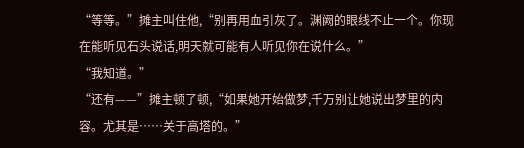“等等。”摊主叫住他,“别再用血引灰了。渊阙的眼线不止一个。你现在能听见石头说话,明天就可能有人听见你在说什么。”
“我知道。”
“还有——”摊主顿了顿,“如果她开始做梦,千万别让她说出梦里的内容。尤其是……关于高塔的。”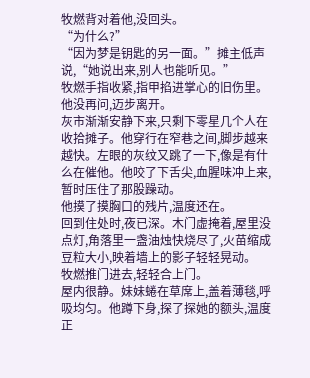牧燃背对着他,没回头。
“为什么?”
“因为梦是钥匙的另一面。”摊主低声说,“她说出来,别人也能听见。”
牧燃手指收紧,指甲掐进掌心的旧伤里。他没再问,迈步离开。
灰市渐渐安静下来,只剩下零星几个人在收拾摊子。他穿行在窄巷之间,脚步越来越快。左眼的灰纹又跳了一下,像是有什么在催他。他咬了下舌尖,血腥味冲上来,暂时压住了那股躁动。
他摸了摸胸口的残片,温度还在。
回到住处时,夜已深。木门虚掩着,屋里没点灯,角落里一盏油烛快烧尽了,火苗缩成豆粒大小,映着墙上的影子轻轻晃动。
牧燃推门进去,轻轻合上门。
屋内很静。妹妹蜷在草席上,盖着薄毯,呼吸均匀。他蹲下身,探了探她的额头,温度正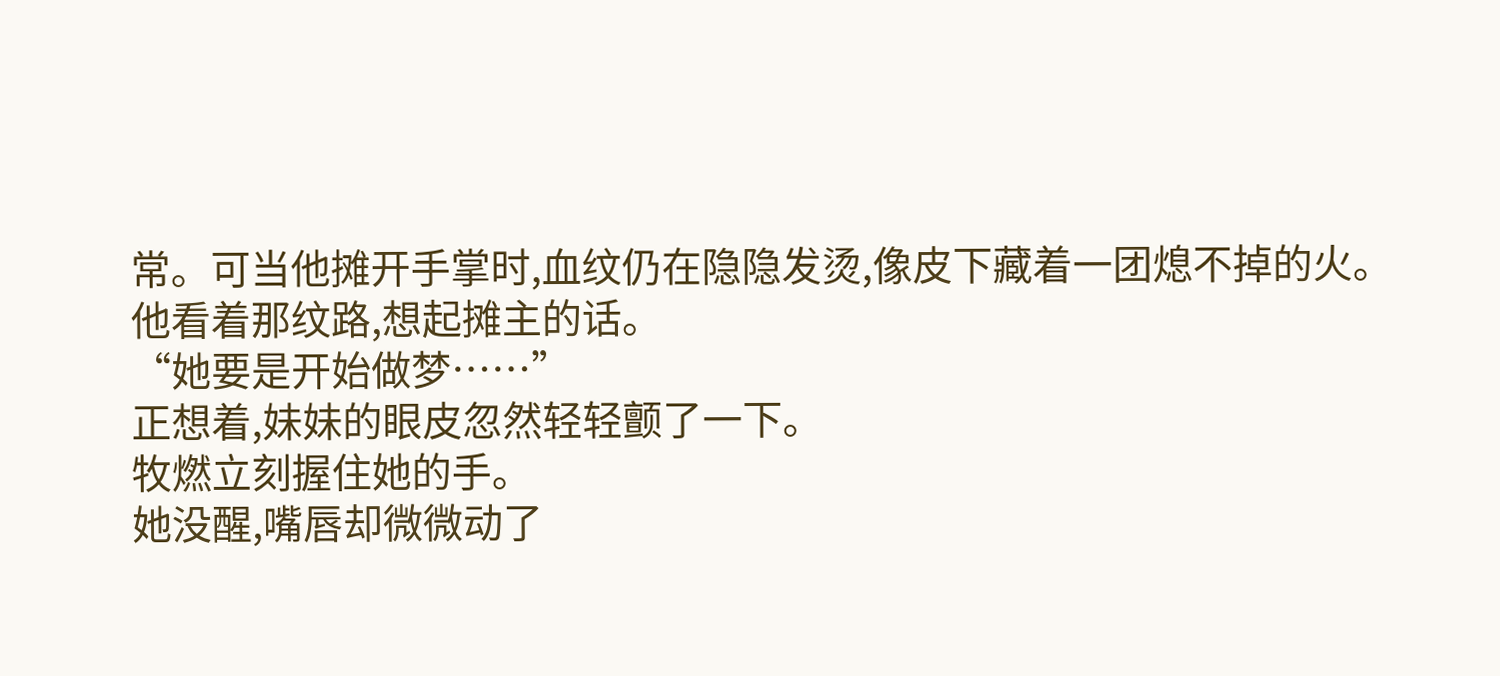常。可当他摊开手掌时,血纹仍在隐隐发烫,像皮下藏着一团熄不掉的火。
他看着那纹路,想起摊主的话。
“她要是开始做梦……”
正想着,妹妹的眼皮忽然轻轻颤了一下。
牧燃立刻握住她的手。
她没醒,嘴唇却微微动了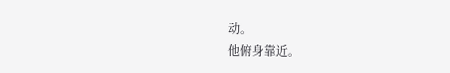动。
他俯身靠近。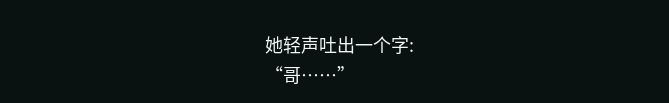她轻声吐出一个字:
“哥……”